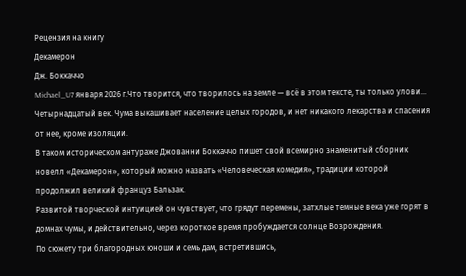Рецензия на книгу
Декамерон
Дж. Боккаччо
Michael_U7 января 2026 г.Что творится, что творилось на земле — всё в этом тексте, ты только улови...
Четырнадцатый век. Чума выкашивает население целых городов, и нет никакого лекарства и спасения от нее, кроме изоляции.
В таком историческом антураже Джованни Боккаччо пишет свой всемирно знаменитый сборник новелл «Декамерон», который можно назвать «Человеческая комедия», традиции которой продолжил великий француз Бальзак.
Развитой творческой интуицией он чувствует, что грядут перемены, затхлые темные века уже горят в домнах чумы, и действительно, через короткое время пробуждается солнце Возрождения.
По сюжету три благородных юноши и семь дам, встретившись,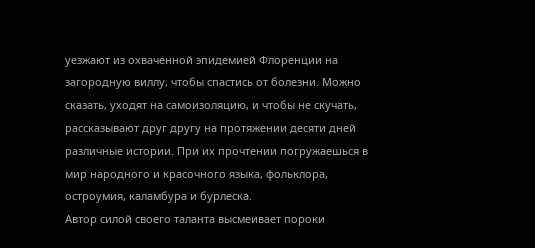уезжают из охваченной эпидемией Флоренции на загородную виллу, чтобы спастись от болезни. Можно сказать, уходят на самоизоляцию, и чтобы не скучать, рассказывают друг другу на протяжении десяти дней различные истории. При их прочтении погружаешься в мир народного и красочного языка, фольклора, остроумия, каламбура и бурлеска.
Автор силой своего таланта высмеивает пороки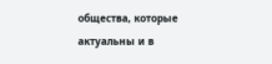общества, которые актуальны и в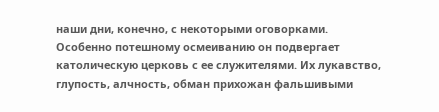наши дни, конечно, с некоторыми оговорками.
Особенно потешному осмеиванию он подвергает католическую церковь с ее служителями. Их лукавство, глупость, алчность, обман прихожан фальшивыми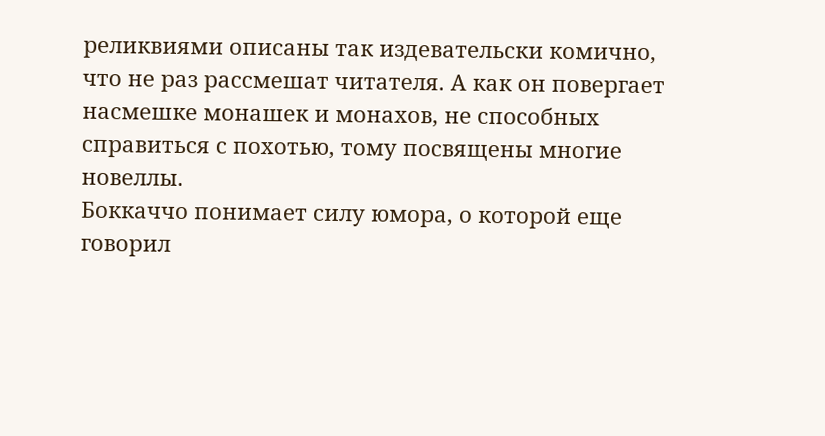реликвиями описаны так издевательски комично, что не раз рассмешат читателя. А как он повергает насмешке монашек и монахов, не способных справиться с похотью, тому посвящены многие новеллы.
Боккаччо понимает силу юмора, о которой еще говорил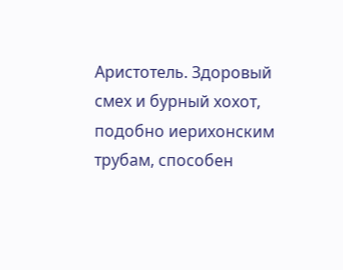Аристотель. Здоровый смех и бурный хохот, подобно иерихонским трубам, способен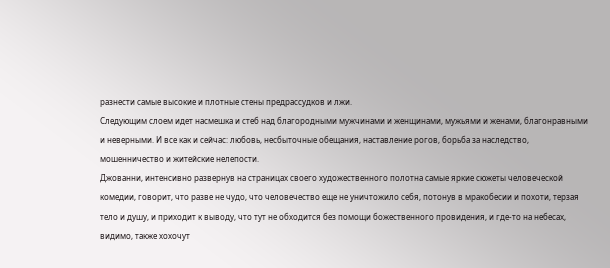разнести самые высокие и плотные стены предрассудков и лжи.
Следующим слоем идет насмешка и стеб над благородными мужчинами и женщинами, мужьями и женами, благонравными и неверными. И все как и сейчас: любовь, несбыточные обещания, наставление рогов, борьба за наследство, мошенничество и житейские нелепости.
Джованни, интенсивно развернув на страницах своего художественного полотна самые яркие сюжеты человеческой комедии, говорит, что разве не чудо, что человечество еще не уничтожило себя, потонув в мракобесии и похоти, терзая тело и душу, и приходит к выводу, что тут не обходится без помощи божественного провидения, и где-то на небесах, видимо, также хохочут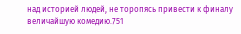над историей людей, не торопясь привести к финалу величайшую комедию.751